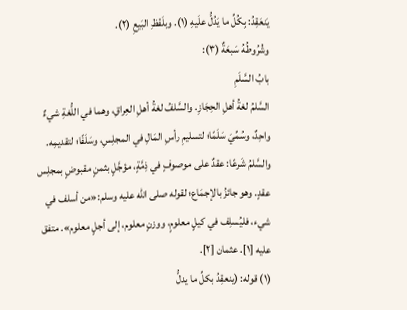يَنعَقِدُ: بِكُلِّ ما يَدُلُّ علَيهِ (١). وبلَفْظِ البَيعِ (٢).
وشُرُوطُهُ سَبعَةٌ (٣):
بابُ السَّلَمِ
السَّلمُ لغةُ أهلِ الحِجَازِ. والسَّلفُ لغةُ أهلِ العِراقِ، وهما في اللُّغةِ شيءٌ واحِدٌ، وسُمِّيَ سَلَمًا؛ لتسليمِ رأسِ المَالِ في المجلِسِ، وسَلَفًا؛ لتقديمِه.
والسَّلمُ شَرعًا: عقدٌ على موصوفٍ في ذِمَّةٍ، مؤجَّلٍ بثمنٍ مقبوضٍ بمجلِس عقدٍ. وهو جائزُ بالإجمَاع؛ لقوله صلى الله عليه وسلم:«من أسلف في شيء، فليُسلِف في كيلٍ معلومٍ، ووزنٍ معلوم، إلى أجلٍ معلوم». متفق عليه [١]. عثمان [٢].
(١) قوله: (ينعقِدُ بكلِّ ما يدلُّ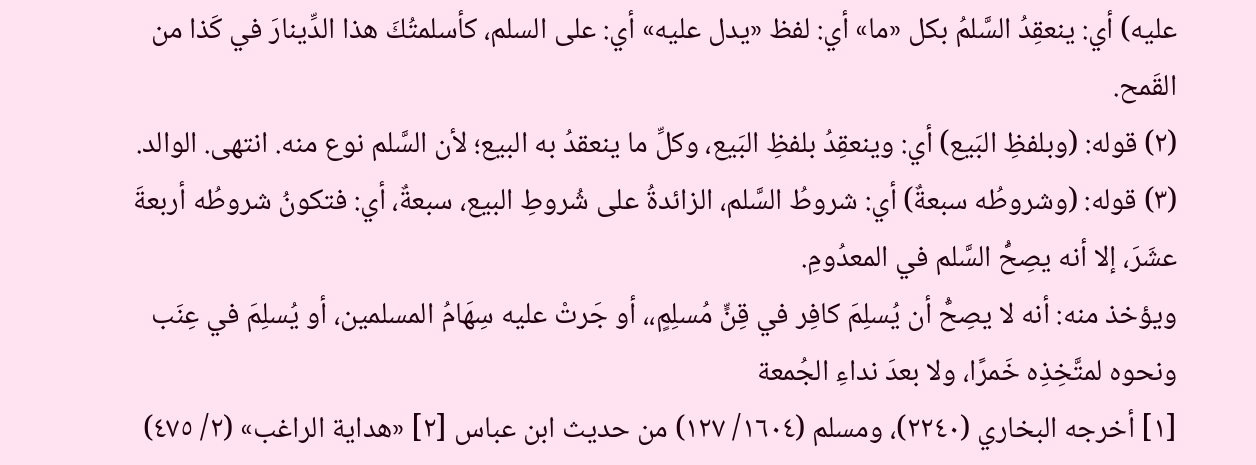عليه) أي: ينعقِدُ السَّلمُ بكل «ما» أي: لفظ «يدل عليه» أي: على السلم، كأسلمتُكَ هذا الدِّينارَ في كَذا من القَمح.
(٢) قوله: (وبلفظِ البَيع) أي: وينعقِدُ بلفظِ البَيع، وكلِّ ما ينعقدُ به البيع؛ لأن السَّلم نوع منه. انتهى. الوالد.
(٣) قوله: (وشروطُه سبعةٌ) أي: شروطُ السَّلم، الزائدةُ على شُروطِ البيع، سبعةٌ، أي: فتكونُ شروطُه أربعةَ عشَرَ، إلا أنه يصِحُّ السَّلم في المعدُومِ.
ويؤخذ منه: أنه لا يصِحُّ أن يُسلِمَ كافِر في قِنٍّ مُسلِمٍ،، أو جَرتْ عليه سِهَامُ المسلمين، أو يُسلِمَ في عِنَب ونحوه لمتَّخِذِه خَمرًا، ولا بعدَ نداءِ الجُمعة
[١] أخرجه البخاري (٢٢٤٠)، ومسلم (١٦٠٤/ ١٢٧) من حديث ابن عباس [٢] «هداية الراغب» (٢/ ٤٧٥)